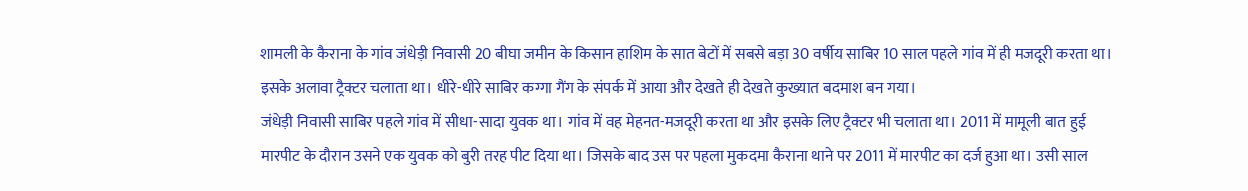शामली के कैराना के गांव जंधेड़ी निवासी 20 बीघा जमीन के किसान हाशिम के सात बेटों में सबसे बड़ा 30 वर्षीय साबिर 10 साल पहले गांव में ही मजदूरी करता था। इसके अलावा ट्रैक्टर चलाता था। धीरे-धीरे साबिर कग्गा गैंग के संपर्क में आया और देखते ही देखते कुख्यात बदमाश बन गया।
जंधेड़ी निवासी साबिर पहले गांव में सीधा-सादा युवक था। गांव में वह मेहनत-मजदूरी करता था और इसके लिए ट्रैक्टर भी चलाता था। 2011 में मामूली बात हुई मारपीट के दौरान उसने एक युवक को बुरी तरह पीट दिया था। जिसके बाद उस पर पहला मुकदमा कैराना थाने पर 2011 में मारपीट का दर्ज हुआ था। उसी साल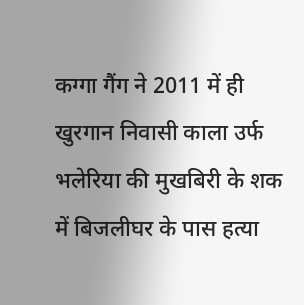कग्गा गैंग ने 2011 में ही खुरगान निवासी काला उर्फ भलेरिया की मुखबिरी के शक में बिजलीघर के पास हत्या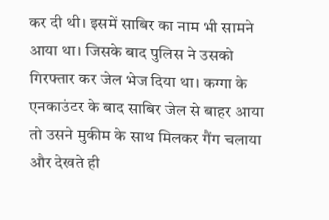कर दी थी। इसमें साबिर का नाम भी सामने आया था। जिसके बाद पुलिस ने उसको गिरफ्तार कर जेल भेज दिया था। कग्गा के एनकाउंटर के बाद साबिर जेल से बाहर आया तो उसने मुकीम के साथ मिलकर गैंग चलाया और देखते ही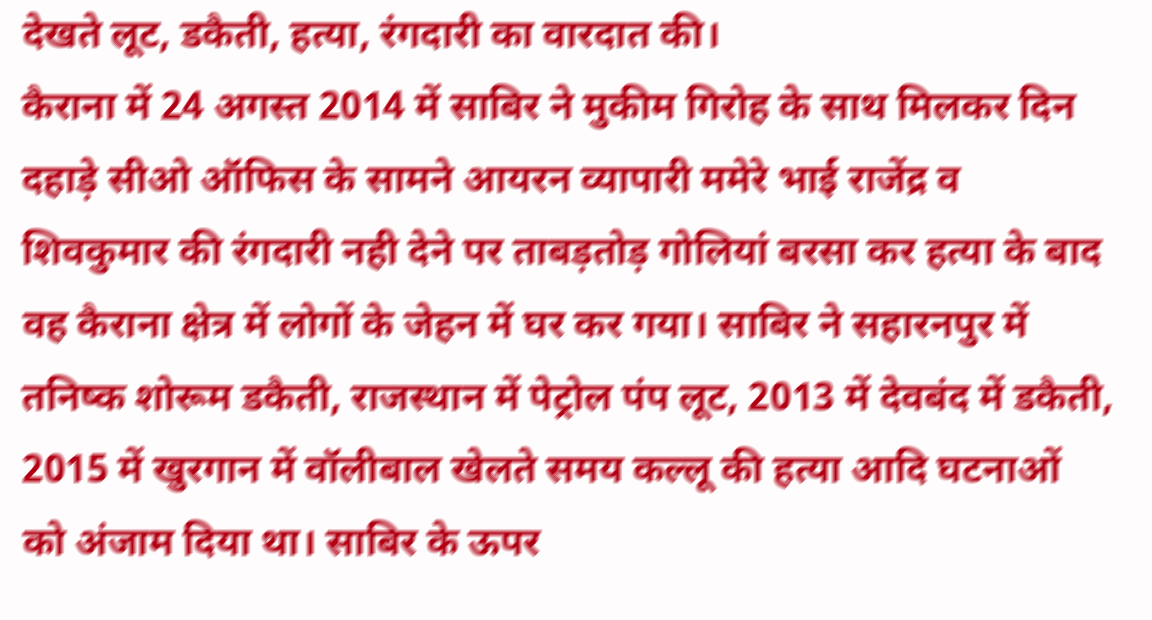देखते लूट, डकैती, हत्या, रंगदारी का वारदात की।
कैराना में 24 अगस्त 2014 में साबिर ने मुकीम गिरोह के साथ मिलकर दिन दहाड़े सीओ ऑफिस के सामने आयरन व्यापारी ममेरे भाई राजेंद्र व शिवकुमार की रंगदारी नही देने पर ताबड़तोड़ गोलियां बरसा कर हत्या के बाद वह कैराना क्षेत्र में लोगों के जेहन में घर कर गया। साबिर ने सहारनपुर में तनिष्क शोरूम डकैती, राजस्थान में पेट्रोल पंप लूट, 2013 में देवबंद में डकैती, 2015 में खुरगान में वॉलीबाल खेलते समय कल्लू की हत्या आदि घटनाओं को अंजाम दिया था। साबिर के ऊपर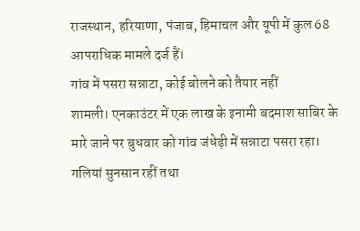राजस्थान, हरियाणा, पंजाब, हिमाचल और यूपी में कुल 68 आपराधिक मामले दर्ज हैं।
गांव में पसरा सन्नाटा, कोई बोलने को तैयार नहीं
शामली। एनकाउंटर में एक लाख के इनामी बदमाश साबिर के मारे जाने पर बुधवार को गांव जंधेड़ी में सन्नाटा पसरा रहा। गलियां सुनसान रहीं तथा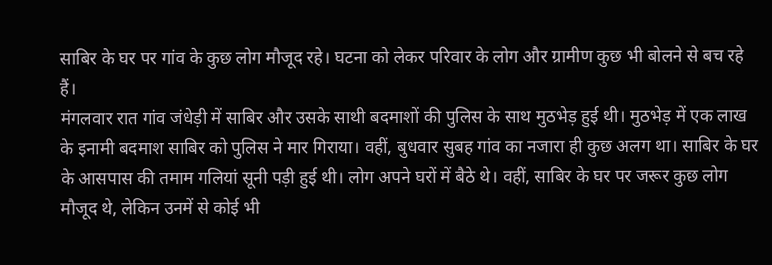साबिर के घर पर गांव के कुछ लोग मौजूद रहे। घटना को लेकर परिवार के लोग और ग्रामीण कुछ भी बोलने से बच रहे हैं।
मंगलवार रात गांव जंधेड़ी में साबिर और उसके साथी बदमाशों की पुलिस के साथ मुठभेड़ हुई थी। मुठभेड़ में एक लाख के इनामी बदमाश साबिर को पुलिस ने मार गिराया। वहीं, बुधवार सुबह गांव का नजारा ही कुछ अलग था। साबिर के घर के आसपास की तमाम गलियां सूनी पड़ी हुई थी। लोग अपने घरों में बैठे थे। वहीं, साबिर के घर पर जरूर कुछ लोग मौजूद थे, लेकिन उनमें से कोई भी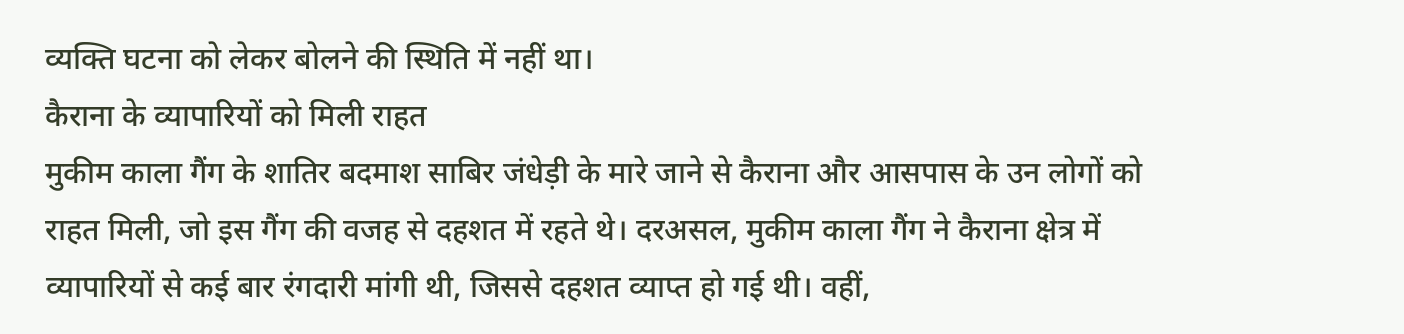व्यक्ति घटना को लेकर बोलने की स्थिति में नहीं था।
कैराना के व्यापारियों को मिली राहत
मुकीम काला गैंग के शातिर बदमाश साबिर जंधेड़ी के मारे जाने से कैराना और आसपास के उन लोगों को राहत मिली, जो इस गैंग की वजह से दहशत में रहते थे। दरअसल, मुकीम काला गैंग ने कैराना क्षेत्र में व्यापारियों से कई बार रंगदारी मांगी थी, जिससे दहशत व्याप्त हो गई थी। वहीं,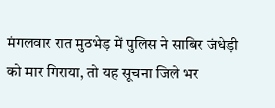मंगलवार रात मुठभेड़ में पुलिस ने साबिर जंधेड़ी को मार गिराया, तो यह सूचना जिले भर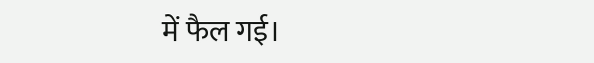में फैल गई।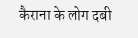कैराना के लोग दबी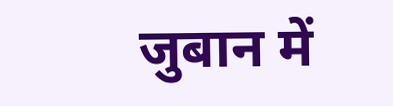जुबान में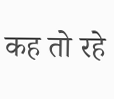कह तो रहे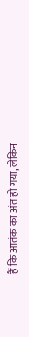हैं कि आतंक का अंत हो गया, लेकिन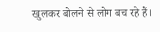खुलकर बोलने से लोग बच रहे हैं।